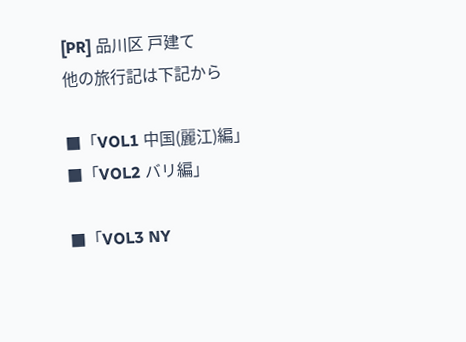[PR] 品川区 戸建て
他の旅行記は下記から

■「VOL1 中国(麗江)編」
■「VOL2 バリ編」

■「VOL3 NY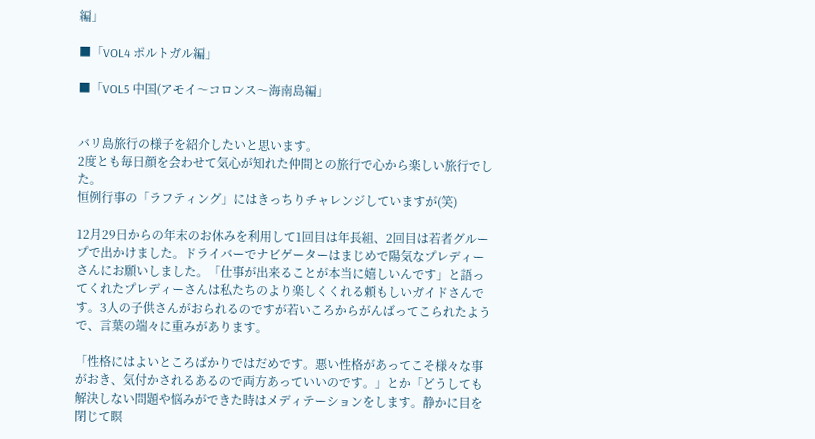編」

■「VOL4 ポルトガル編」

■「VOL5 中国(アモイ〜コロンス〜海南島編」


バリ島旅行の様子を紹介したいと思います。
2度とも毎日顔を会わせて気心が知れた仲間との旅行で心から楽しい旅行でした。
恒例行事の「ラフティング」にはきっちりチャレンジしていますが(笑)

12月29日からの年末のお休みを利用して1回目は年長組、2回目は若者グループで出かけました。ドライバーでナビゲーターはまじめで陽気なプレディーさんにお願いしました。「仕事が出来ることが本当に嬉しいんです」と語ってくれたプレディーさんは私たちのより楽しくくれる頼もしいガイドさんです。3人の子供さんがおられるのですが若いころからがんばってこられたようで、言葉の端々に重みがあります。

「性格にはよいところばかりではだめです。悪い性格があってこそ様々な事がおき、気付かされるあるので両方あっていいのです。」とか「どうしても解決しない問題や悩みができた時はメディテーションをします。静かに目を閉じて瞑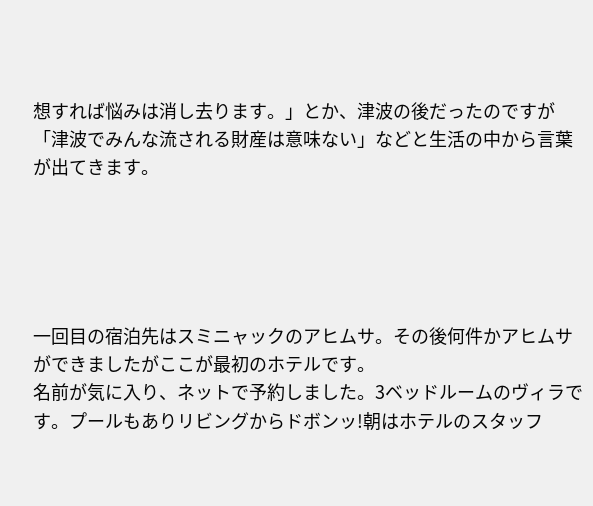想すれば悩みは消し去ります。」とか、津波の後だったのですが「津波でみんな流される財産は意味ない」などと生活の中から言葉が出てきます。





一回目の宿泊先はスミニャックのアヒムサ。その後何件かアヒムサができましたがここが最初のホテルです。
名前が気に入り、ネットで予約しました。3ベッドルームのヴィラです。プールもありリビングからドボンッ!朝はホテルのスタッフ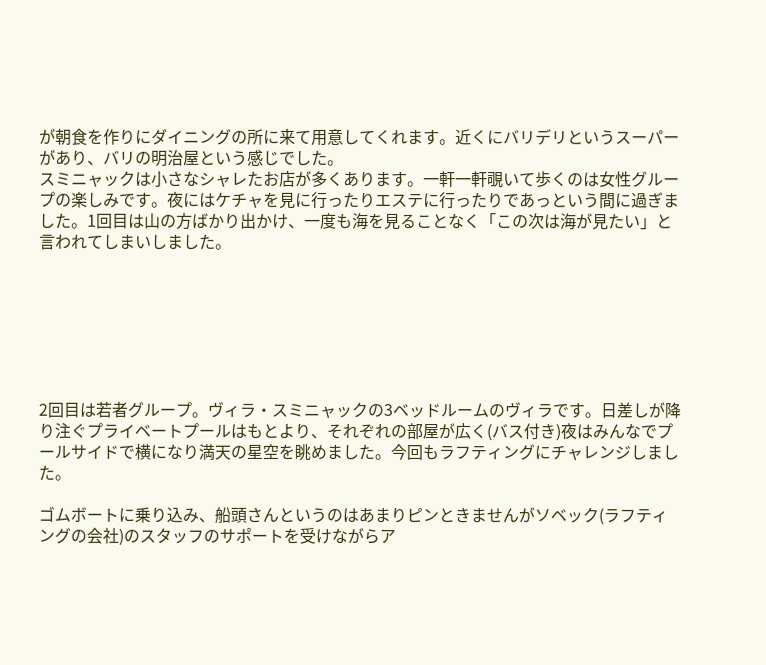が朝食を作りにダイニングの所に来て用意してくれます。近くにバリデリというスーパーがあり、バリの明治屋という感じでした。
スミニャックは小さなシャレたお店が多くあります。一軒一軒覗いて歩くのは女性グループの楽しみです。夜にはケチャを見に行ったりエステに行ったりであっという間に過ぎました。1回目は山の方ばかり出かけ、一度も海を見ることなく「この次は海が見たい」と言われてしまいしました。







2回目は若者グループ。ヴィラ・スミニャックの3ベッドルームのヴィラです。日差しが降り注ぐプライベートプールはもとより、それぞれの部屋が広く(バス付き)夜はみんなでプールサイドで横になり満天の星空を眺めました。今回もラフティングにチャレンジしました。

ゴムボートに乗り込み、船頭さんというのはあまりピンときませんがソベック(ラフティングの会社)のスタッフのサポートを受けながらア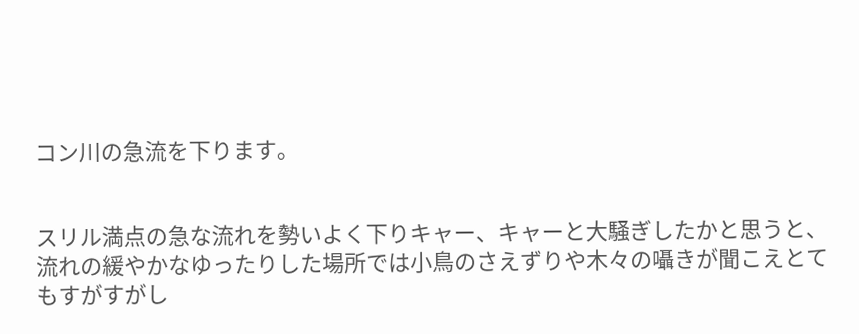コン川の急流を下ります。


スリル満点の急な流れを勢いよく下りキャー、キャーと大騒ぎしたかと思うと、流れの緩やかなゆったりした場所では小鳥のさえずりや木々の囁きが聞こえとてもすがすがし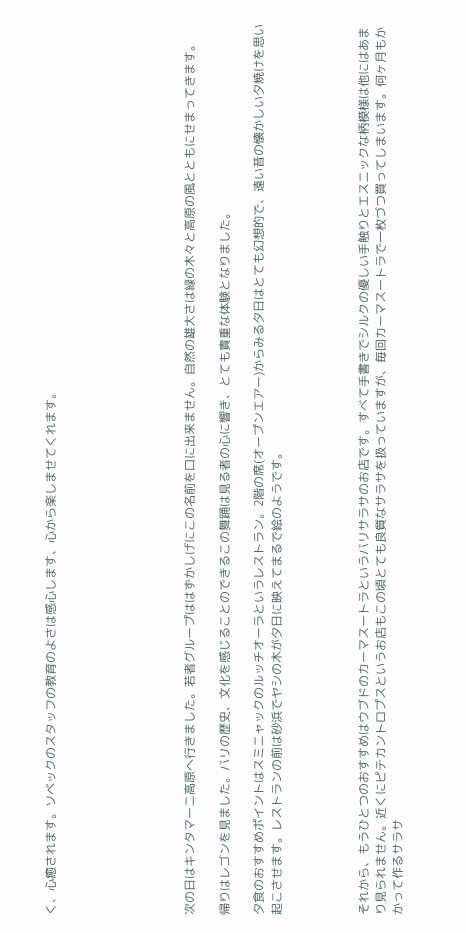く、心癒されます。ソベックのスタッフの教育のよさは感心します、心から楽しませてくれます。







次の日はキンタマーニ高原へ行きました。若者グループははずかしげにこの名前を口に出来ません。自然の雄大さは緑の木々と高原の風とともにせまってきます。

帰りはレゴンを見ました。バリの歴史、文化を感じることのできるこの舞踊は見る者の心に響き、とても貴重な体験となりました。

夕食のおすすめポイントはスミニャックのルッチオーラというレストラン。2階の席(オープンエアー)からみる夕日はとても幻想的で、遠い昔の懐かしい夕焼けを思い起こさせます。レストランの前は砂浜でヤシの木が夕日に映えてまるで絵のようです。




それから、もうひとつのおすすめはウブドのカーマスートラというバリサラサのお店です。すべて手書きでシルクの優しい手触りとエスニックな柄模様は他にはあまり見られません。近くにピテカントロプスというお店もこの頃とても良質なサラサを扱っていますが、毎回カーマスートラで一枚づつ買ってしまいます。何ヶ月もかかって作るサラサ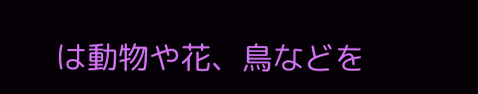は動物や花、鳥などを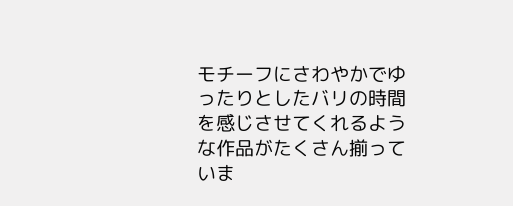モチーフにさわやかでゆったりとしたバリの時間を感じさせてくれるような作品がたくさん揃っていま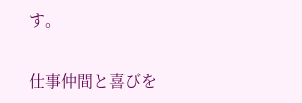す。

仕事仲間と喜びを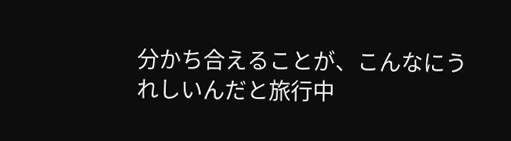分かち合えることが、こんなにうれしいんだと旅行中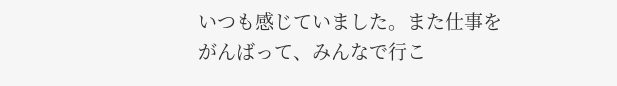いつも感じていました。また仕事をがんばって、みんなで行こ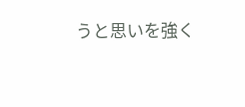うと思いを強く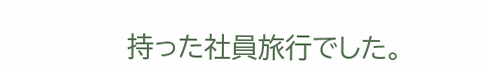持った社員旅行でした。